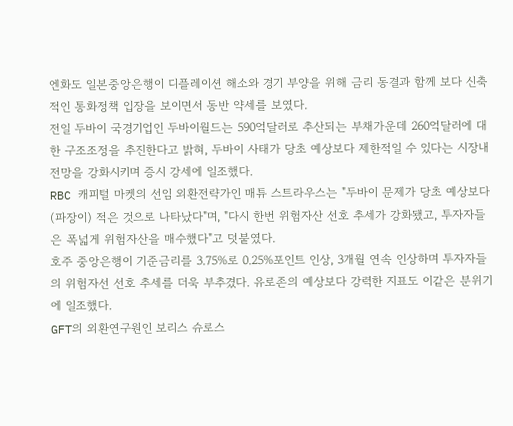엔화도 일본중앙은행이 디플레이션 해소와 경기 부양을 위해 금리 동결과 함께 보다 신축적인 통화정책 입장을 보이면서 동반 약세를 보였다.
전일 두바이 국경기업인 두바이월드는 590억달러로 추산되는 부채가운데 260억달러에 대한 구조조정을 추진한다고 밝혀, 두바이 사태가 당초 예상보다 제한적일 수 있다는 시장내 전망을 강화시키며 증시 강세에 일조했다.
RBC 캐피털 마켓의 선임 외환전략가인 매튜 스트라우스는 "두바이 문제가 당초 예상보다 (파장이) 적은 것으로 나타났다"며, "다시 한번 위험자산 선호 추세가 강화됐고, 투자자들은 폭넓게 위험자산을 매수했다"고 덧붙였다.
호주 중앙은행이 기준금리를 3.75%로 0.25%포인트 인상, 3개월 연속 인상하며 투자자들의 위험자선 선호 추세를 더욱 부추겼다. 유로존의 예상보다 강력한 지표도 이같은 분위기에 일조했다.
GFT의 외환연구원인 보리스 슈로스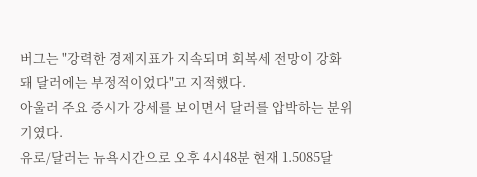버그는 "강력한 경제지표가 지속되며 회복세 전망이 강화돼 달러에는 부정적이었다"고 지적했다.
아울러 주요 증시가 강세를 보이면서 달러를 압박하는 분위기였다.
유로/달러는 뉴욕시간으로 오후 4시48분 현재 1.5085달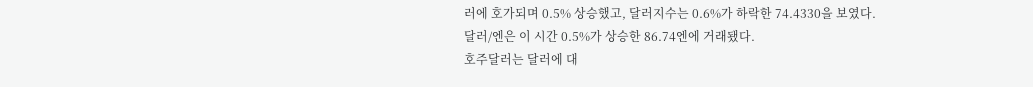러에 호가되며 0.5% 상승했고, 달러지수는 0.6%가 하락한 74.4330을 보였다.
달러/엔은 이 시간 0.5%가 상승한 86.74엔에 거래됐다.
호주달러는 달러에 대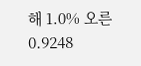해 1.0% 오른 0.9248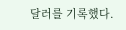달러를 기록했다.